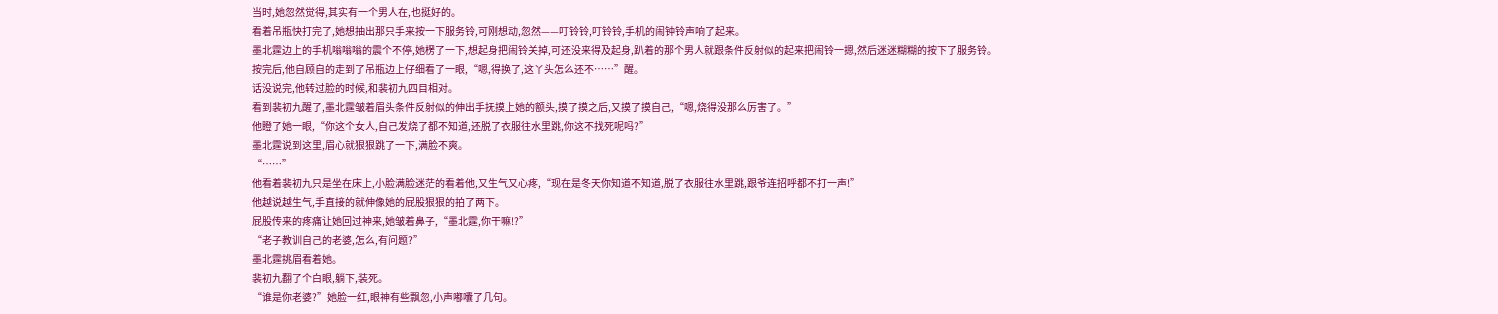当时,她忽然觉得,其实有一个男人在,也挺好的。
看着吊瓶快打完了,她想抽出那只手来按一下服务铃,可刚想动,忽然——叮铃铃,叮铃铃,手机的闹钟铃声响了起来。
墨北霆边上的手机嗡嗡嗡的震个不停,她楞了一下,想起身把闹铃关掉,可还没来得及起身,趴着的那个男人就跟条件反射似的起来把闹铃一摁,然后迷迷糊糊的按下了服务铃。
按完后,他自顾自的走到了吊瓶边上仔细看了一眼,“嗯,得换了,这丫头怎么还不……”醒。
话没说完,他转过脸的时候,和裴初九四目相对。
看到裴初九醒了,墨北霆皱着眉头条件反射似的伸出手抚摸上她的额头,摸了摸之后,又摸了摸自己,“嗯,烧得没那么厉害了。”
他瞪了她一眼,“你这个女人,自己发烧了都不知道,还脱了衣服往水里跳,你这不找死呢吗?”
墨北霆说到这里,眉心就狠狠跳了一下,满脸不爽。
“……”
他看着裴初九只是坐在床上,小脸满脸迷茫的看着他,又生气又心疼,“现在是冬天你知道不知道,脱了衣服往水里跳,跟爷连招呼都不打一声!”
他越说越生气,手直接的就伸像她的屁股狠狠的拍了两下。
屁股传来的疼痛让她回过神来,她皱着鼻子,“墨北霆,你干嘛!?”
“老子教训自己的老婆,怎么,有问题?”
墨北霆挑眉看着她。
裴初九翻了个白眼,躺下,装死。
“谁是你老婆?”她脸一红,眼神有些飘忽,小声嘟囔了几句。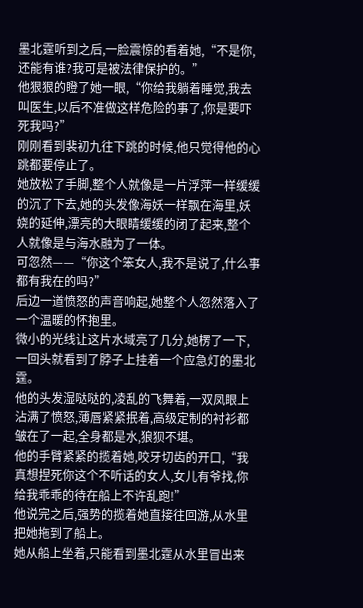墨北霆听到之后,一脸震惊的看着她,“不是你,还能有谁?我可是被法律保护的。”
他狠狠的瞪了她一眼,“你给我躺着睡觉,我去叫医生,以后不准做这样危险的事了,你是要吓死我吗?”
刚刚看到裴初九往下跳的时候,他只觉得他的心跳都要停止了。
她放松了手脚,整个人就像是一片浮萍一样缓缓的沉了下去,她的头发像海妖一样飘在海里,妖娆的延伸,漂亮的大眼睛缓缓的闭了起来,整个人就像是与海水融为了一体。
可忽然——“你这个笨女人,我不是说了,什么事都有我在的吗?”
后边一道愤怒的声音响起,她整个人忽然落入了一个温暖的怀抱里。
微小的光线让这片水域亮了几分,她楞了一下,一回头就看到了脖子上挂着一个应急灯的墨北霆。
他的头发湿哒哒的,凌乱的飞舞着,一双凤眼上沾满了愤怒,薄唇紧紧抿着,高级定制的衬衫都皱在了一起,全身都是水,狼狈不堪。
他的手臂紧紧的揽着她,咬牙切齿的开口,“我真想捏死你这个不听话的女人,女儿有爷找,你给我乖乖的待在船上不许乱跑!”
他说完之后,强势的揽着她直接往回游,从水里把她拖到了船上。
她从船上坐着,只能看到墨北霆从水里冒出来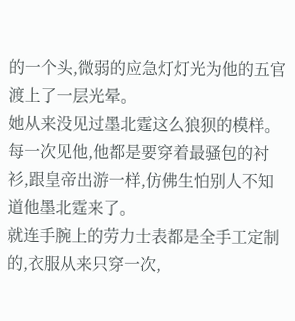的一个头,微弱的应急灯灯光为他的五官渡上了一层光晕。
她从来没见过墨北霆这么狼狈的模样。
每一次见他,他都是要穿着最骚包的衬衫,跟皇帝出游一样,仿佛生怕别人不知道他墨北霆来了。
就连手腕上的劳力士表都是全手工定制的,衣服从来只穿一次,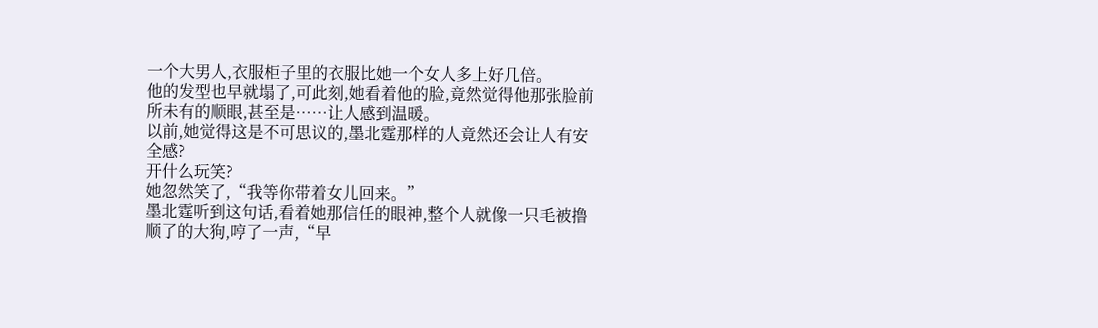一个大男人,衣服柜子里的衣服比她一个女人多上好几倍。
他的发型也早就塌了,可此刻,她看着他的脸,竟然觉得他那张脸前所未有的顺眼,甚至是……让人感到温暖。
以前,她觉得这是不可思议的,墨北霆那样的人竟然还会让人有安全感?
开什么玩笑?
她忽然笑了,“我等你带着女儿回来。”
墨北霆听到这句话,看着她那信任的眼神,整个人就像一只毛被撸顺了的大狗,哼了一声,“早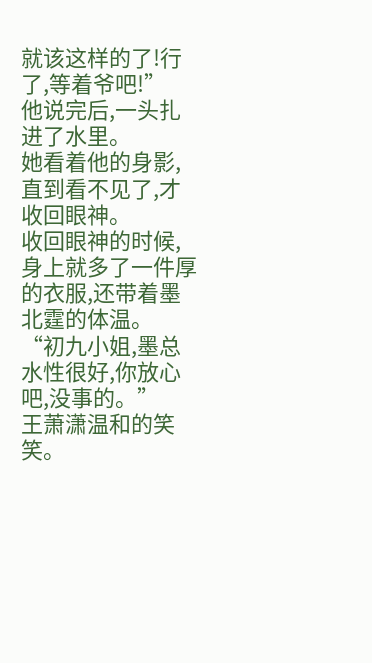就该这样的了!行了,等着爷吧!”
他说完后,一头扎进了水里。
她看着他的身影,直到看不见了,才收回眼神。
收回眼神的时候,身上就多了一件厚的衣服,还带着墨北霆的体温。
“初九小姐,墨总水性很好,你放心吧,没事的。”
王萧潇温和的笑笑。